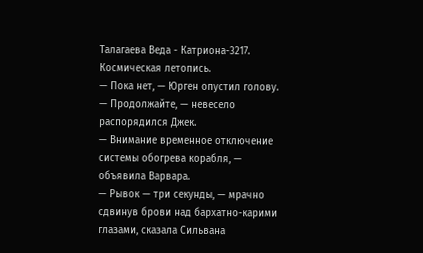Талагаева Веда - Катриона-3217. Космическая летопись.
— Пока нет, — Юрген опустил голову.
— Продолжайте, — невесело распорядился Джек.
— Внимание временное отключение системы обогрева корабля, — объявила Варвара.
— Рывок — три секунды, — мрачно сдвинув брови над бархатно-карими глазами, сказала Сильвана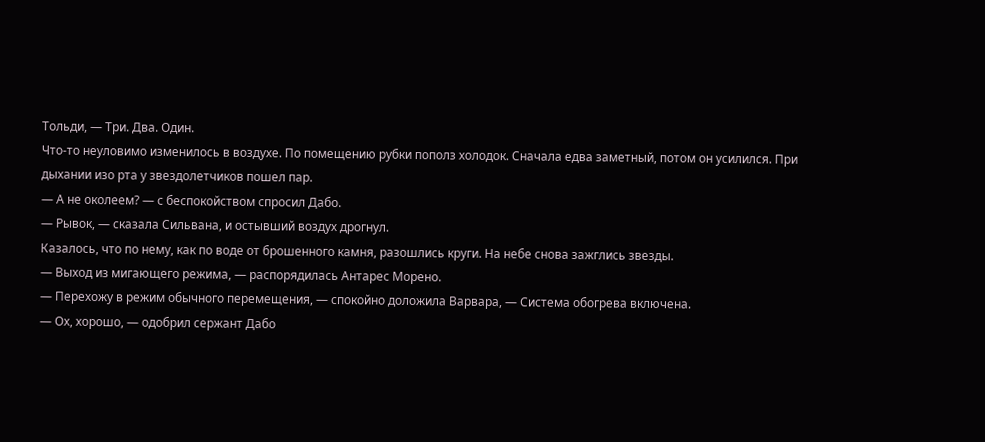Тольди, — Три. Два. Один.
Что-то неуловимо изменилось в воздухе. По помещению рубки пополз холодок. Сначала едва заметный, потом он усилился. При дыхании изо рта у звездолетчиков пошел пар.
— А не околеем? — с беспокойством спросил Дабо.
— Рывок, — сказала Сильвана, и остывший воздух дрогнул.
Казалось, что по нему, как по воде от брошенного камня, разошлись круги. На небе снова зажглись звезды.
— Выход из мигающего режима, — распорядилась Антарес Морено.
— Перехожу в режим обычного перемещения, — спокойно доложила Варвара, — Система обогрева включена.
— Ох, хорошо, — одобрил сержант Дабо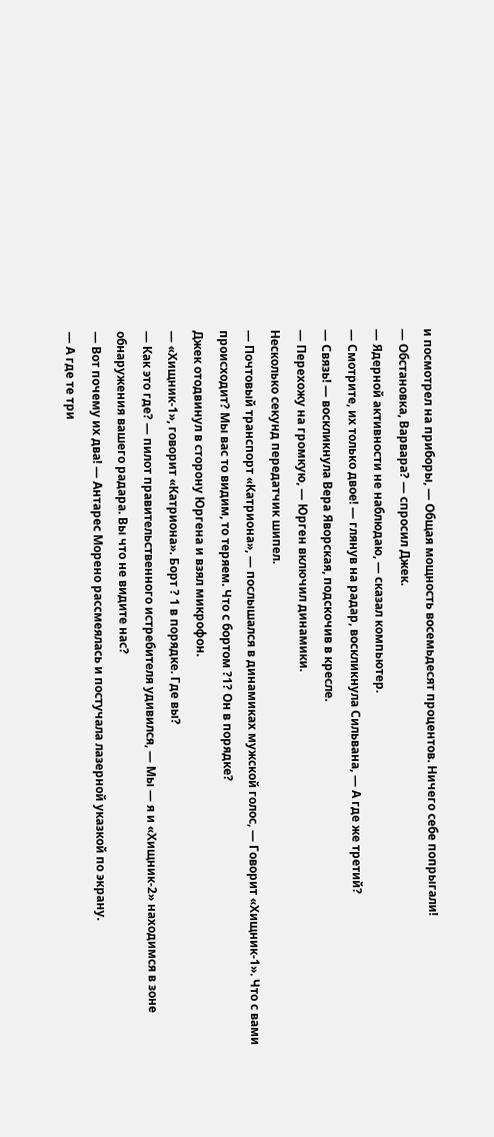и посмотрел на приборы, — Общая мощность восемьдесят процентов. Ничего себе попрыгали!
— Обстановка, Варвара? — спросил Джек.
— Ядерной активности не наблюдаю, — сказал компьютер.
— Смотрите, их только двое! — глянув на радар, воскликнула Сильвана, — А где же третий?
— Связь! — воскликнула Вера Яворская, подскочив в кресле.
— Перехожу на громкую, — Юрген включил динамики.
Несколько секунд передатчик шипел.
— Почтовый транспорт «Катриона», — послышался в динамиках мужской голос, — Говорит «Хищник-1». Что с вами происходит? Мы вас то видим, то теряем. Что с бортом ?1? Он в порядке?
Джек отодвинул в сторону Юргена и взял микрофон.
— «Хищник-1», говорит «Катриона». Борт ? 1 в порядке. Где вы?
— Как это где? — пилот правительственного истребителя удивился, — Мы — я и «Хищник-2» находимся в зоне обнаружения вашего радара. Вы что не видите нас?
— Вот почему их два! — Антарес Морено рассмеялась и постучала лазерной указкой по экрану.
— А где те три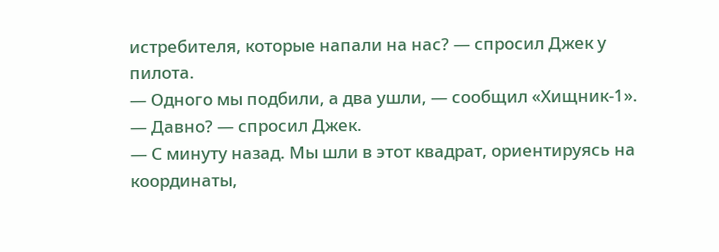истребителя, которые напали на нас? — спросил Джек у пилота.
— Одного мы подбили, а два ушли, — сообщил «Хищник-1».
— Давно? — спросил Джек.
— С минуту назад. Мы шли в этот квадрат, ориентируясь на координаты,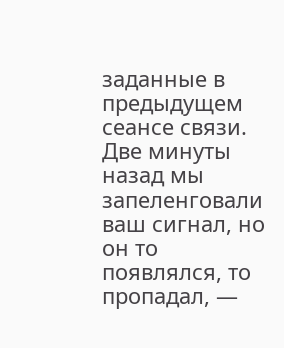заданные в предыдущем сеансе связи. Две минуты назад мы запеленговали ваш сигнал, но он то появлялся, то пропадал, —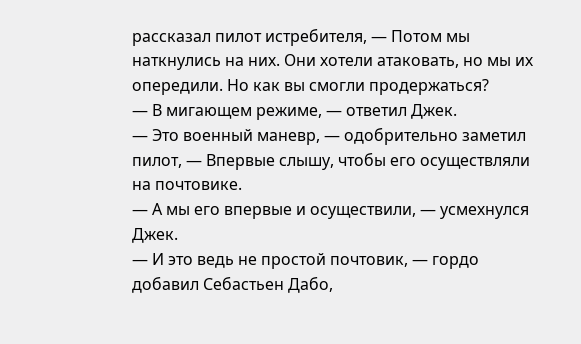рассказал пилот истребителя, — Потом мы наткнулись на них. Они хотели атаковать, но мы их опередили. Но как вы смогли продержаться?
— В мигающем режиме, — ответил Джек.
— Это военный маневр, — одобрительно заметил пилот, — Впервые слышу, чтобы его осуществляли на почтовике.
— А мы его впервые и осуществили, — усмехнулся Джек.
— И это ведь не простой почтовик, — гордо добавил Себастьен Дабо,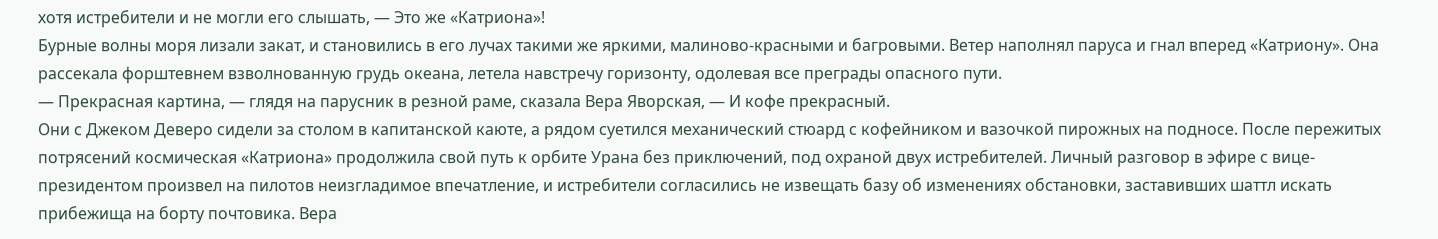хотя истребители и не могли его слышать, — Это же «Катриона»!
Бурные волны моря лизали закат, и становились в его лучах такими же яркими, малиново-красными и багровыми. Ветер наполнял паруса и гнал вперед «Катриону». Она рассекала форштевнем взволнованную грудь океана, летела навстречу горизонту, одолевая все преграды опасного пути.
— Прекрасная картина, — глядя на парусник в резной раме, сказала Вера Яворская, — И кофе прекрасный.
Они с Джеком Деверо сидели за столом в капитанской каюте, а рядом суетился механический стюард с кофейником и вазочкой пирожных на подносе. После пережитых потрясений космическая «Катриона» продолжила свой путь к орбите Урана без приключений, под охраной двух истребителей. Личный разговор в эфире с вице-президентом произвел на пилотов неизгладимое впечатление, и истребители согласились не извещать базу об изменениях обстановки, заставивших шаттл искать прибежища на борту почтовика. Вера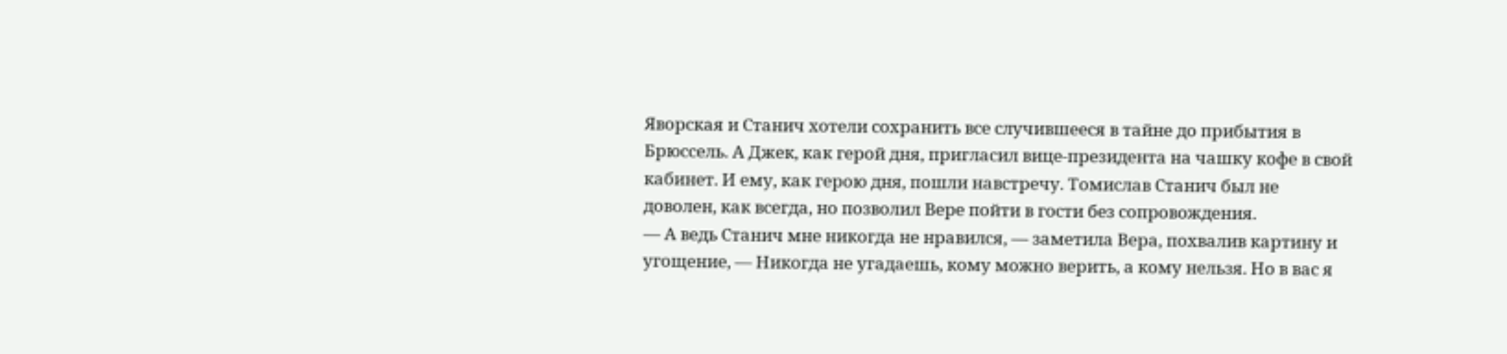Яворская и Станич хотели сохранить все случившееся в тайне до прибытия в Брюссель. А Джек, как герой дня, пригласил вице-президента на чашку кофе в свой кабинет. И ему, как герою дня, пошли навстречу. Томислав Станич был не доволен, как всегда, но позволил Вере пойти в гости без сопровождения.
— А ведь Станич мне никогда не нравился, — заметила Вера, похвалив картину и угощение, — Никогда не угадаешь, кому можно верить, а кому нельзя. Но в вас я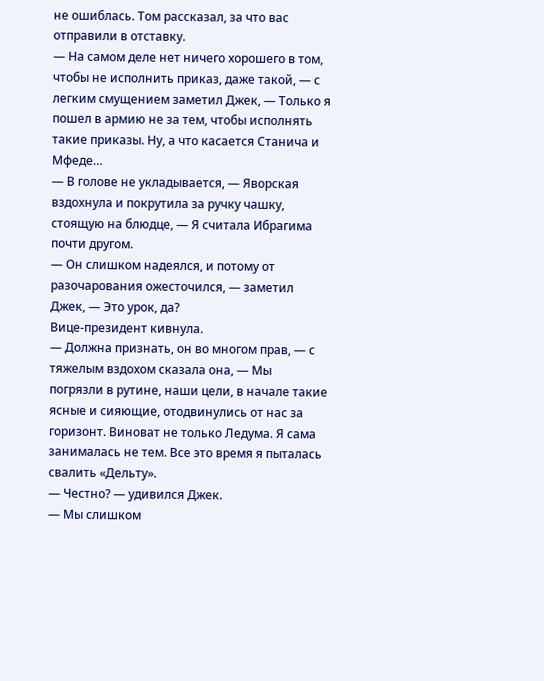не ошиблась. Том рассказал, за что вас отправили в отставку.
— На самом деле нет ничего хорошего в том, чтобы не исполнить приказ, даже такой, — с легким смущением заметил Джек, — Только я пошел в армию не за тем, чтобы исполнять такие приказы. Ну, а что касается Станича и Мфеде…
— В голове не укладывается, — Яворская вздохнула и покрутила за ручку чашку, стоящую на блюдце, — Я считала Ибрагима почти другом.
— Он слишком надеялся, и потому от разочарования ожесточился, — заметил Джек, — Это урок, да?
Вице-президент кивнула.
— Должна признать, он во многом прав, — с тяжелым вздохом сказала она, — Мы погрязли в рутине, наши цели, в начале такие ясные и сияющие, отодвинулись от нас за горизонт. Виноват не только Ледума. Я сама занималась не тем. Все это время я пыталась свалить «Дельту».
— Честно? — удивился Джек.
— Мы слишком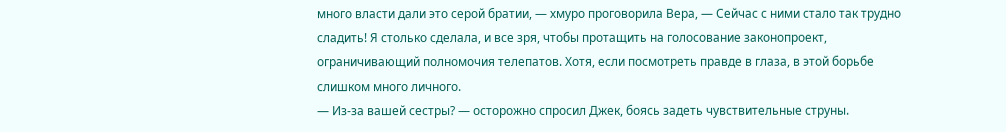много власти дали это серой братии, — хмуро проговорила Вера, — Сейчас с ними стало так трудно сладить! Я столько сделала, и все зря, чтобы протащить на голосование законопроект, ограничивающий полномочия телепатов. Хотя, если посмотреть правде в глаза, в этой борьбе слишком много личного.
— Из-за вашей сестры? — осторожно спросил Джек, боясь задеть чувствительные струны.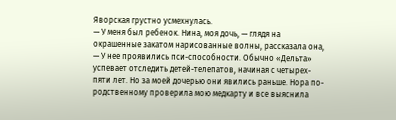Яворская грустно усмехнулась.
— У меня был ребенок. Нина, моя дочь, — глядя на окрашенные закатом нарисованные волны, рассказала она, — У нее проявились пси-способности. Обычно «Дельта» успевает отследить детей-телепатов, начиная с четырех-пяти лет. Но за моей дочерью они явились раньше. Нора по-родственному проверила мою медкарту и все выяснила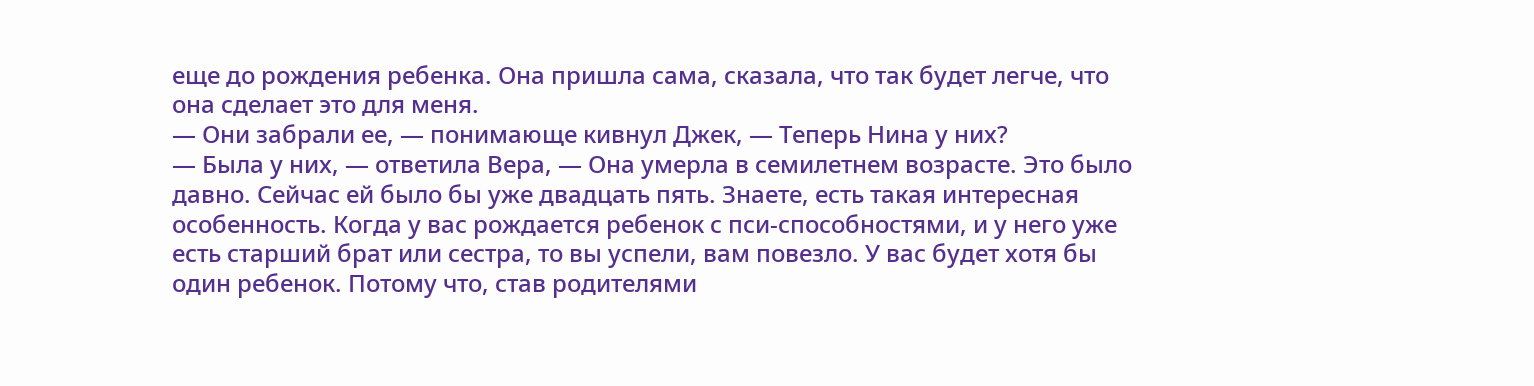еще до рождения ребенка. Она пришла сама, сказала, что так будет легче, что она сделает это для меня.
— Они забрали ее, — понимающе кивнул Джек, — Теперь Нина у них?
— Была у них, — ответила Вера, — Она умерла в семилетнем возрасте. Это было давно. Сейчас ей было бы уже двадцать пять. Знаете, есть такая интересная особенность. Когда у вас рождается ребенок с пси-способностями, и у него уже есть старший брат или сестра, то вы успели, вам повезло. У вас будет хотя бы один ребенок. Потому что, став родителями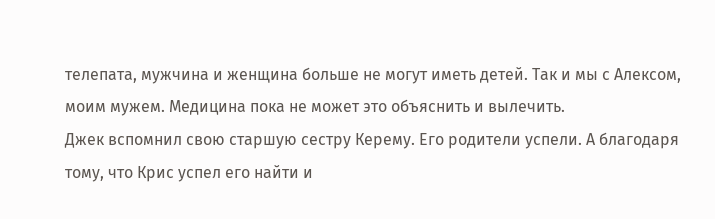телепата, мужчина и женщина больше не могут иметь детей. Так и мы с Алексом, моим мужем. Медицина пока не может это объяснить и вылечить.
Джек вспомнил свою старшую сестру Керему. Его родители успели. А благодаря тому, что Крис успел его найти и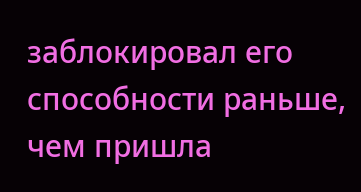заблокировал его способности раньше, чем пришла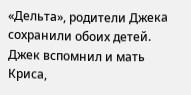«Дельта», родители Джека сохранили обоих детей. Джек вспомнил и мать Криса,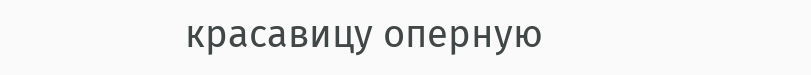красавицу оперную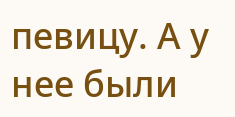певицу. А у нее были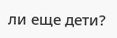ли еще дети?